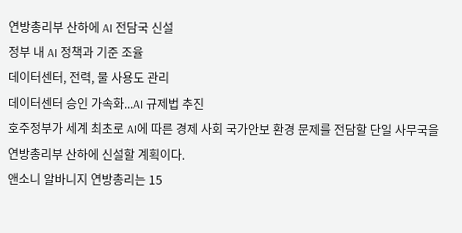연방총리부 산하에 AI 전담국 신설
정부 내 AI 정책과 기준 조율
데이터센터, 전력, 물 사용도 관리
데이터센터 승인 가속화...AI 규제법 추진
호주정부가 세계 최초로 AI에 따른 경제 사회 국가안보 환경 문제를 전담할 단일 사무국을 연방총리부 산하에 신설할 계획이다.
앤소니 알바니지 연방총리는 15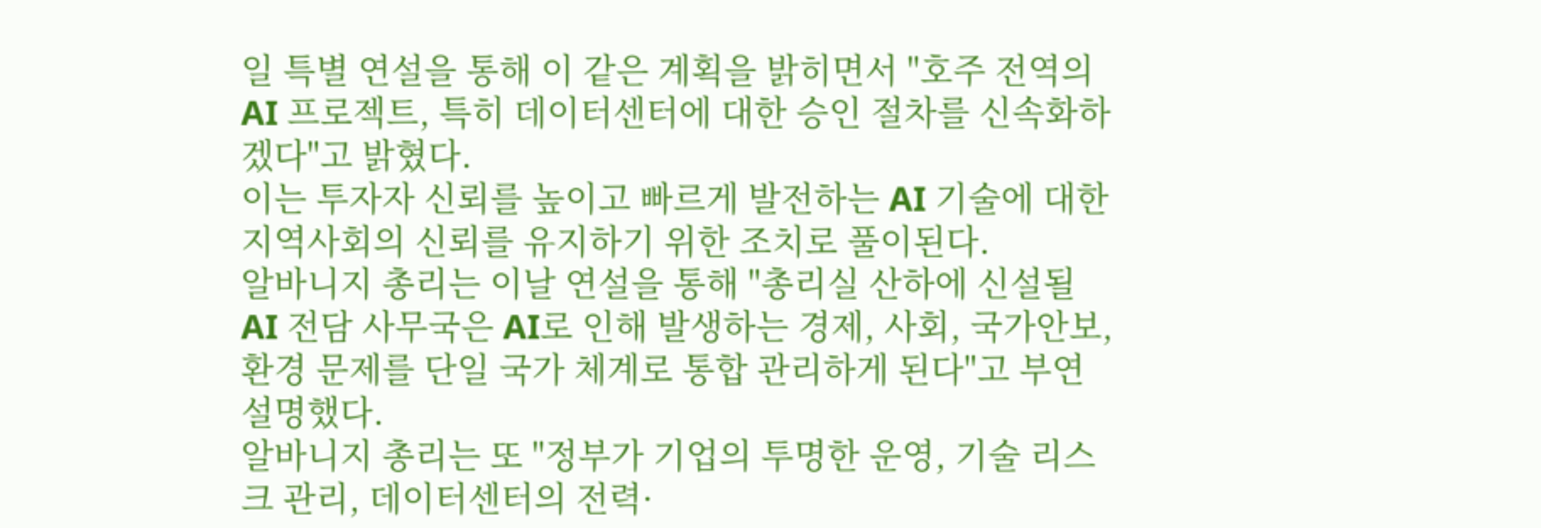일 특별 연설을 통해 이 같은 계획을 밝히면서 "호주 전역의 AI 프로젝트, 특히 데이터센터에 대한 승인 절차를 신속화하겠다"고 밝혔다.
이는 투자자 신뢰를 높이고 빠르게 발전하는 AI 기술에 대한 지역사회의 신뢰를 유지하기 위한 조치로 풀이된다.
알바니지 총리는 이날 연설을 통해 "총리실 산하에 신설될 AI 전담 사무국은 AI로 인해 발생하는 경제, 사회, 국가안보, 환경 문제를 단일 국가 체계로 통합 관리하게 된다"고 부연 설명했다.
알바니지 총리는 또 "정부가 기업의 투명한 운영, 기술 리스크 관리, 데이터센터의 전력·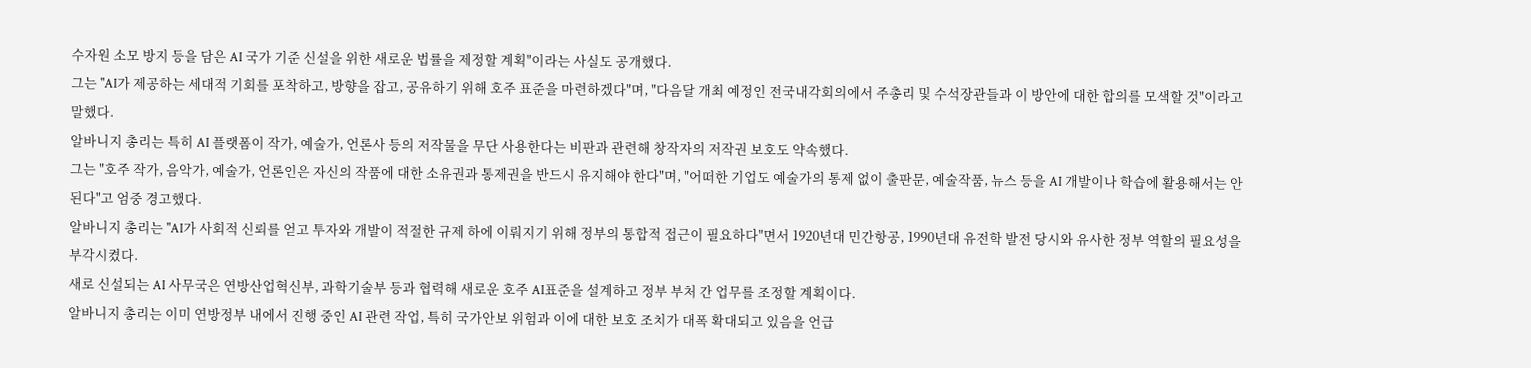수자원 소모 방지 등을 담은 AI 국가 기준 신설을 위한 새로운 법률을 제정할 계획"이라는 사실도 공개했다.
그는 "AI가 제공하는 세대적 기회를 포착하고, 방향을 잡고, 공유하기 위해 호주 표준을 마련하겠다"며, "다음달 개최 예정인 전국내각회의에서 주총리 및 수석장관들과 이 방안에 대한 합의를 모색할 것"이라고 말했다.
알바니지 총리는 특히 AI 플랫폼이 작가, 예술가, 언론사 등의 저작물을 무단 사용한다는 비판과 관련해 창작자의 저작권 보호도 약속했다.
그는 "호주 작가, 음악가, 예술가, 언론인은 자신의 작품에 대한 소유권과 통제권을 반드시 유지해야 한다"며, "어떠한 기업도 예술가의 통제 없이 출판문, 예술작품, 뉴스 등을 AI 개발이나 학습에 활용해서는 안 된다"고 엄중 경고했다.
알바니지 총리는 "AI가 사회적 신뢰를 얻고 투자와 개발이 적절한 규제 하에 이뤄지기 위해 정부의 통합적 접근이 필요하다"면서 1920년대 민간항공, 1990년대 유전학 발전 당시와 유사한 정부 역할의 필요성을 부각시켰다.
새로 신설되는 AI 사무국은 연방산업혁신부, 과학기술부 등과 협력해 새로운 호주 AI표준을 설계하고 정부 부처 간 업무를 조정할 계획이다.
알바니지 총리는 이미 연방정부 내에서 진행 중인 AI 관련 작업, 특히 국가안보 위험과 이에 대한 보호 조치가 대폭 확대되고 있음을 언급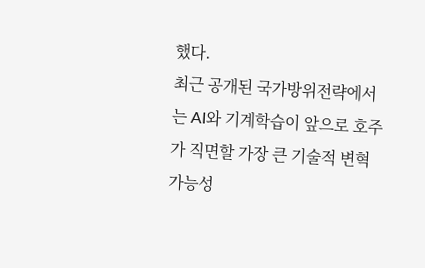했다.
최근 공개된 국가방위전략에서는 AI와 기계학습이 앞으로 호주가 직면할 가장 큰 기술적 변혁 가능성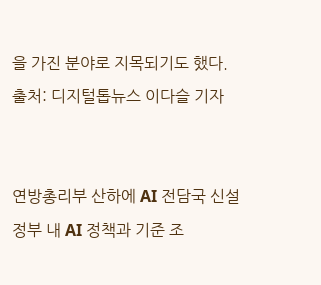을 가진 분야로 지목되기도 했다.
출처: 디지털톱뉴스 이다슬 기자


연방총리부 산하에 AI 전담국 신설
정부 내 AI 정책과 기준 조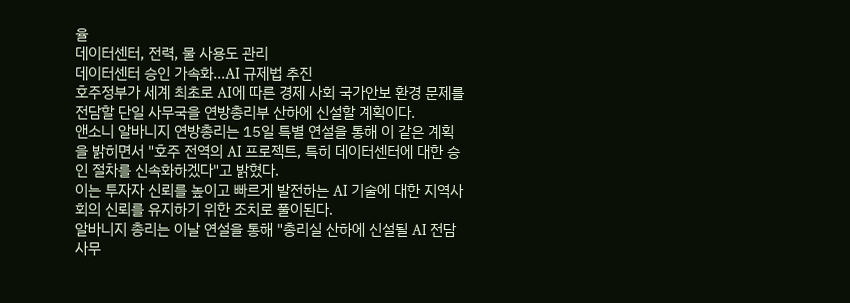율
데이터센터, 전력, 물 사용도 관리
데이터센터 승인 가속화...AI 규제법 추진
호주정부가 세계 최초로 AI에 따른 경제 사회 국가안보 환경 문제를 전담할 단일 사무국을 연방총리부 산하에 신설할 계획이다.
앤소니 알바니지 연방총리는 15일 특별 연설을 통해 이 같은 계획을 밝히면서 "호주 전역의 AI 프로젝트, 특히 데이터센터에 대한 승인 절차를 신속화하겠다"고 밝혔다.
이는 투자자 신뢰를 높이고 빠르게 발전하는 AI 기술에 대한 지역사회의 신뢰를 유지하기 위한 조치로 풀이된다.
알바니지 총리는 이날 연설을 통해 "총리실 산하에 신설될 AI 전담 사무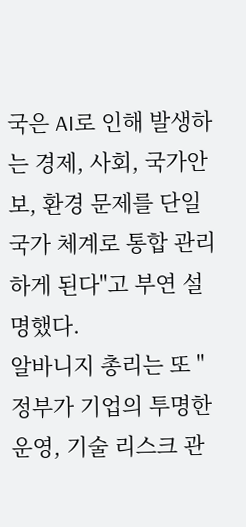국은 AI로 인해 발생하는 경제, 사회, 국가안보, 환경 문제를 단일 국가 체계로 통합 관리하게 된다"고 부연 설명했다.
알바니지 총리는 또 "정부가 기업의 투명한 운영, 기술 리스크 관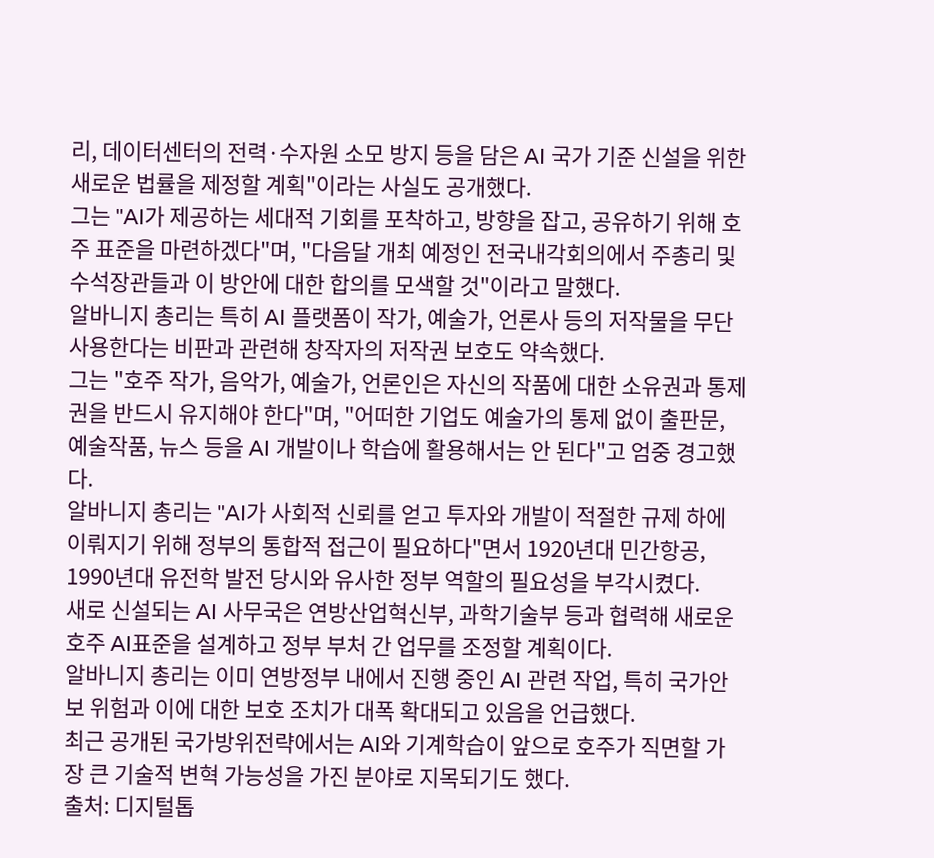리, 데이터센터의 전력·수자원 소모 방지 등을 담은 AI 국가 기준 신설을 위한 새로운 법률을 제정할 계획"이라는 사실도 공개했다.
그는 "AI가 제공하는 세대적 기회를 포착하고, 방향을 잡고, 공유하기 위해 호주 표준을 마련하겠다"며, "다음달 개최 예정인 전국내각회의에서 주총리 및 수석장관들과 이 방안에 대한 합의를 모색할 것"이라고 말했다.
알바니지 총리는 특히 AI 플랫폼이 작가, 예술가, 언론사 등의 저작물을 무단 사용한다는 비판과 관련해 창작자의 저작권 보호도 약속했다.
그는 "호주 작가, 음악가, 예술가, 언론인은 자신의 작품에 대한 소유권과 통제권을 반드시 유지해야 한다"며, "어떠한 기업도 예술가의 통제 없이 출판문, 예술작품, 뉴스 등을 AI 개발이나 학습에 활용해서는 안 된다"고 엄중 경고했다.
알바니지 총리는 "AI가 사회적 신뢰를 얻고 투자와 개발이 적절한 규제 하에 이뤄지기 위해 정부의 통합적 접근이 필요하다"면서 1920년대 민간항공, 1990년대 유전학 발전 당시와 유사한 정부 역할의 필요성을 부각시켰다.
새로 신설되는 AI 사무국은 연방산업혁신부, 과학기술부 등과 협력해 새로운 호주 AI표준을 설계하고 정부 부처 간 업무를 조정할 계획이다.
알바니지 총리는 이미 연방정부 내에서 진행 중인 AI 관련 작업, 특히 국가안보 위험과 이에 대한 보호 조치가 대폭 확대되고 있음을 언급했다.
최근 공개된 국가방위전략에서는 AI와 기계학습이 앞으로 호주가 직면할 가장 큰 기술적 변혁 가능성을 가진 분야로 지목되기도 했다.
출처: 디지털톱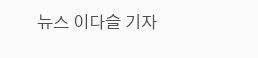뉴스 이다슬 기자